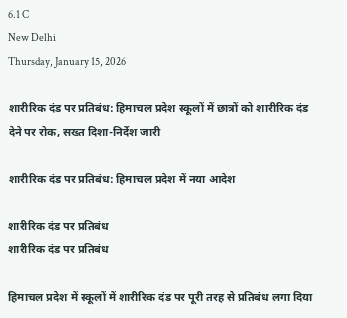6.1 C
New Delhi
Thursday, January 15, 2026

शारीरिक दंड पर प्रतिबंध: हिमाचल प्रदेश स्कूलों में छात्रों को शारीरिक दंड देने पर रोक, सख्त दिशा-निर्देश जारी

शारीरिक दंड पर प्रतिबंध: हिमाचल प्रदेश में नया आदेश

शारीरिक दंड पर प्रतिबंध
शारीरिक दंड पर प्रतिबंध

हिमाचल प्रदेश में स्कूलों में शारीरिक दंड पर पूरी तरह से प्रतिबंध लगा दिया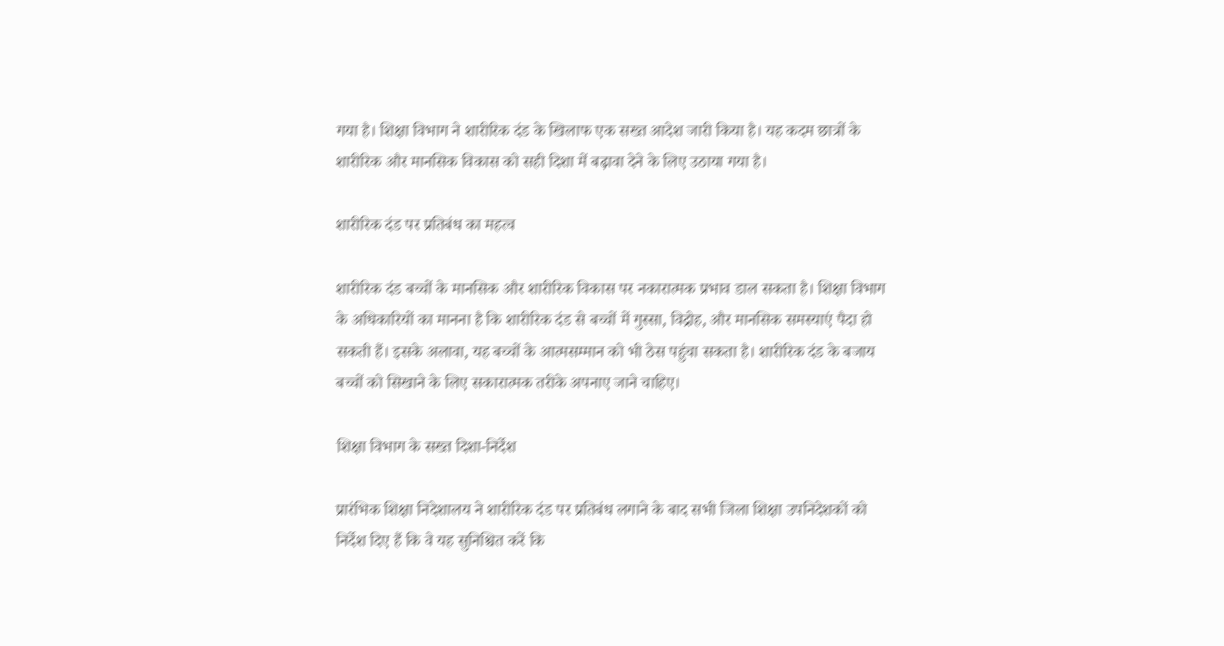गया है। शिक्षा विभाग ने शारीरिक दंड के खिलाफ एक सख्त आदेश जारी किया है। यह कदम छात्रों के शारीरिक और मानसिक विकास को सही दिशा में बढ़ावा देने के लिए उठाया गया है।

शारीरिक दंड पर प्रतिबंध का महत्व

शारीरिक दंड बच्चों के मानसिक और शारीरिक विकास पर नकारात्मक प्रभाव डाल सकता है। शिक्षा विभाग के अधिकारियों का मानना है कि शारीरिक दंड से बच्चों में गुस्सा, विद्रोह, और मानसिक समस्याएं पैदा हो सकती हैं। इसके अलावा, यह बच्चों के आत्मसम्मान को भी ठेस पहुंचा सकता है। शारीरिक दंड के बजाय बच्चों को सिखाने के लिए सकारात्मक तरीके अपनाए जाने चाहिए।

शिक्षा विभाग के सख्त दिशा-निर्देश

प्रारंभिक शिक्षा निदेशालय ने शारीरिक दंड पर प्रतिबंध लगाने के बाद सभी जिला शिक्षा उपनिदेशकों को निर्देश दिए हैं कि वे यह सुनिश्चित करें कि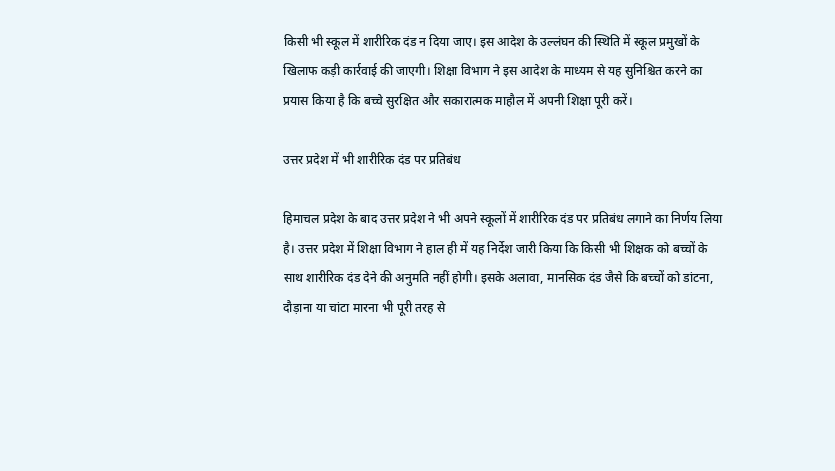किसी भी स्कूल में शारीरिक दंड न दिया जाए। इस आदेश के उल्लंघन की स्थिति में स्कूल प्रमुखों के खिलाफ कड़ी कार्रवाई की जाएगी। शिक्षा विभाग ने इस आदेश के माध्यम से यह सुनिश्चित करने का प्रयास किया है कि बच्चे सुरक्षित और सकारात्मक माहौल में अपनी शिक्षा पूरी करें।

उत्तर प्रदेश में भी शारीरिक दंड पर प्रतिबंध

हिमाचल प्रदेश के बाद उत्तर प्रदेश ने भी अपने स्कूलों में शारीरिक दंड पर प्रतिबंध लगाने का निर्णय लिया है। उत्तर प्रदेश में शिक्षा विभाग ने हाल ही में यह निर्देश जारी किया कि किसी भी शिक्षक को बच्चों के साथ शारीरिक दंड देने की अनुमति नहीं होगी। इसके अलावा, मानसिक दंड जैसे कि बच्चों को डांटना, दौड़ाना या चांटा मारना भी पूरी तरह से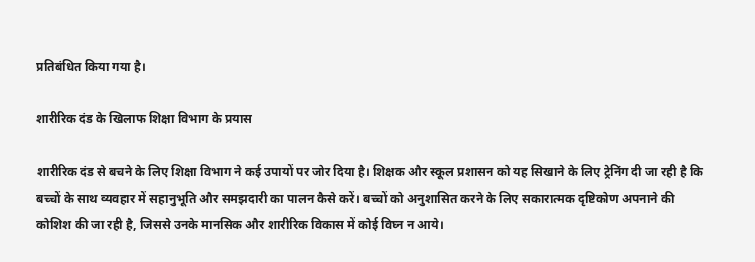प्रतिबंधित किया गया है।

शारीरिक दंड के खिलाफ शिक्षा विभाग के प्रयास

शारीरिक दंड से बचने के लिए शिक्षा विभाग ने कई उपायों पर जोर दिया है। शिक्षक और स्कूल प्रशासन को यह सिखाने के लिए ट्रेनिंग दी जा रही है कि बच्चों के साथ व्यवहार में सहानुभूति और समझदारी का पालन कैसे करें। बच्चों को अनुशासित करने के लिए सकारात्मक दृष्टिकोण अपनाने की कोशिश की जा रही है, जिससे उनके मानसिक और शारीरिक विकास में कोई विघ्न न आये।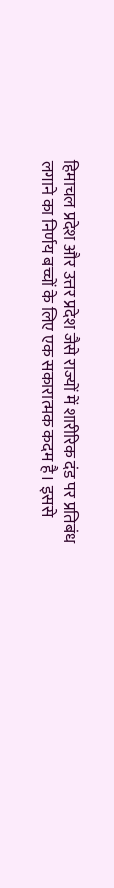हिमाचल प्रदेश और उत्तर प्रदेश जैसे राज्यों में शारीरिक दंड पर प्रतिबंध लगाने का निर्णय बच्चों के लिए एक सकारात्मक कदम है। इससे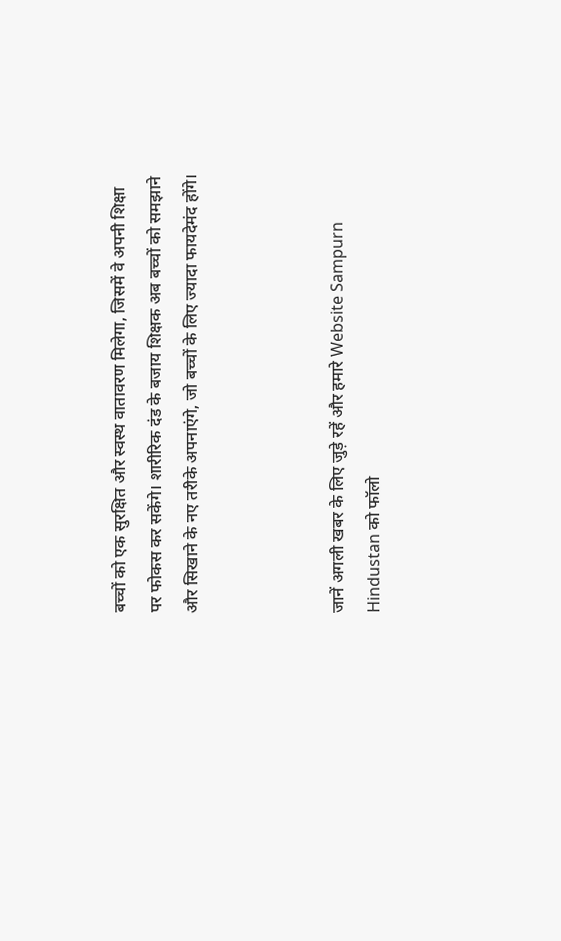बच्चों को एक सुरक्षित और स्वस्थ वातावरण मिलेगा, जिसमें वे अपनी शिक्षा पर फोकस कर सकेंगे। शारीरिक दंड के बजाय शिक्षक अब बच्चों को समझाने और सिखाने के नए तरीके अपनाएंगे, जो बच्चों के लिए ज्यादा फायदेमंद होंगे।



जानें अगली खबर के लिए जुड़े रहें और हमारे Website Sampurn Hindustan को फॉलो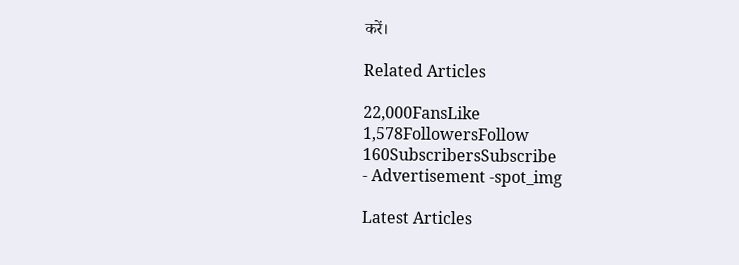करें।

Related Articles

22,000FansLike
1,578FollowersFollow
160SubscribersSubscribe
- Advertisement -spot_img

Latest Articles